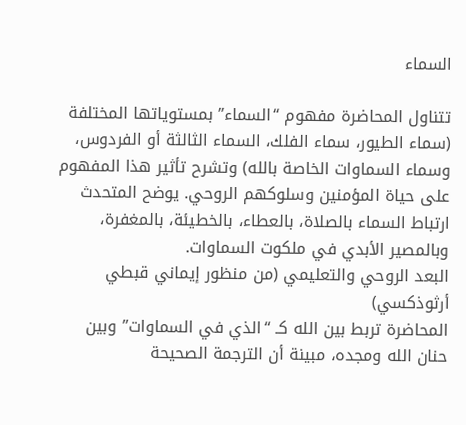السماء

تتناول المحاضرة مفهوم “السماء” بمستوياتها المختلفة (سماء الطيور، سماء الفلك، السماء الثالثة أو الفردوس، وسماء السماوات الخاصة بالله) وتشرح تأثير هذا المفهوم على حياة المؤمنين وسلوكهم الروحي. يوضح المتحدث ارتباط السماء بالصلاة، بالعطاء، بالخطيئة، بالمغفرة، وبالمصير الأبدي في ملكوت السماوات.
البعد الروحي والتعليمي (من منظور إيماني قبطي أرثوذكسي)
المحاضرة تربط بين الله كـ “الذي في السماوات” وبين حنان الله ومجده، مبينة أن الترجمة الصحيحة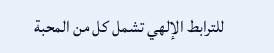للترابط الإلهي تشمل كل من المحبة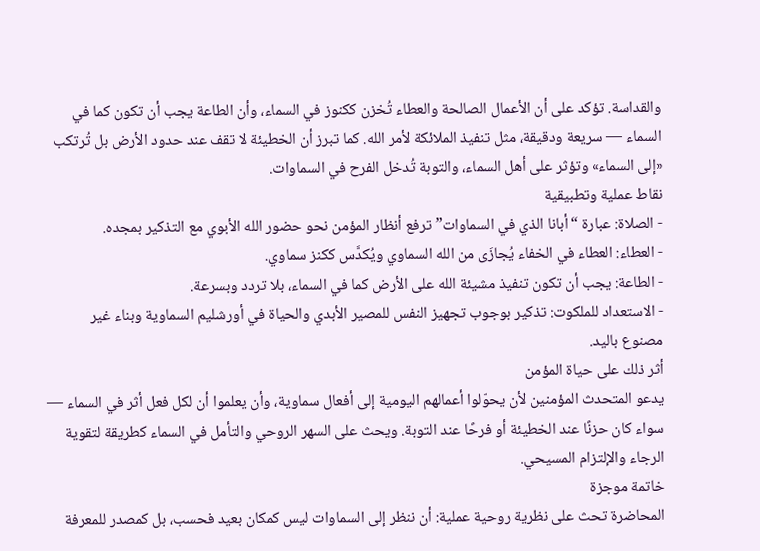والقداسة. تؤكد على أن الأعمال الصالحة والعطاء تُخزن ككنوز في السماء، وأن الطاعة يجب أن تكون كما في السماء — سريعة ودقيقة، مثل تنفيذ الملائكة لأمر الله. كما تبرز أن الخطيئة لا تقف عند حدود الأرض بل تُرتكب «إلى السماء» وتؤثر على أهل السماء، والتوبة تُدخل الفرح في السماوات.
نقاط عملية وتطبيقية
- الصلاة: عبارة “أبانا الذي في السماوات” ترفع أنظار المؤمن نحو حضور الله الأبوي مع التذكير بمجده.
- العطاء: العطاء في الخفاء يُجازَى من الله السماوي ويُكدَّس ككنز سماوي.
- الطاعة: يجب أن تكون تنفيذ مشيئة الله على الأرض كما في السماء، بلا تردد وبسرعة.
- الاستعداد للملكوت: تذكير بوجوب تجهيز النفس للمصير الأبدي والحياة في أورشليم السماوية وبناء غير مصنوع باليد.
أثر ذلك على حياة المؤمن
يدعو المتحدث المؤمنين لأن يحوّلوا أعمالهم اليومية إلى أفعال سماوية، وأن يعلموا أن لكل فعل أثر في السماء — سواء كان حزنًا عند الخطيئة أو فرحًا عند التوبة. ويحث على السهر الروحي والتأمل في السماء كطريقة لتقوية الرجاء والإلتزام المسيحي.
خاتمة موجزة
المحاضرة تحث على نظرية روحية عملية: أن ننظر إلى السماوات ليس كمكان بعيد فحسب، بل كمصدر للمعرفة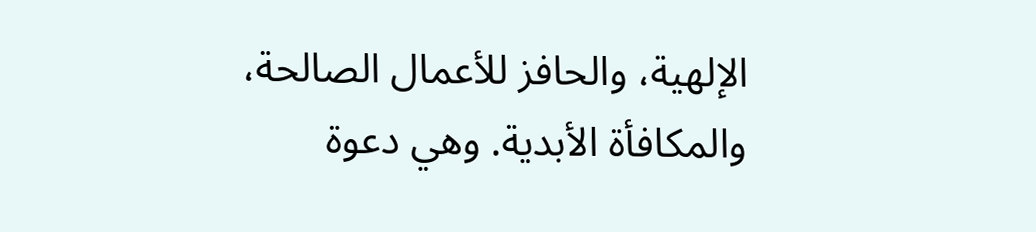الإلهية، والحافز للأعمال الصالحة، والمكافأة الأبدية. وهي دعوة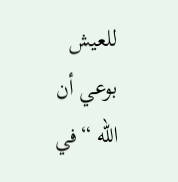للعيش بوعي أن الله “في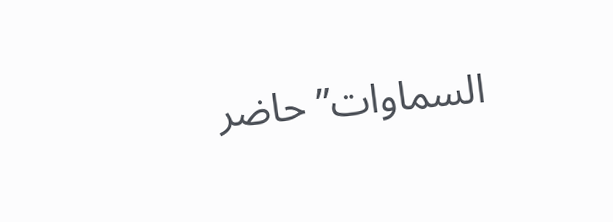السماوات” حاضر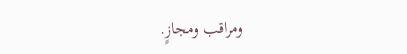ومراقب ومجازٍ.